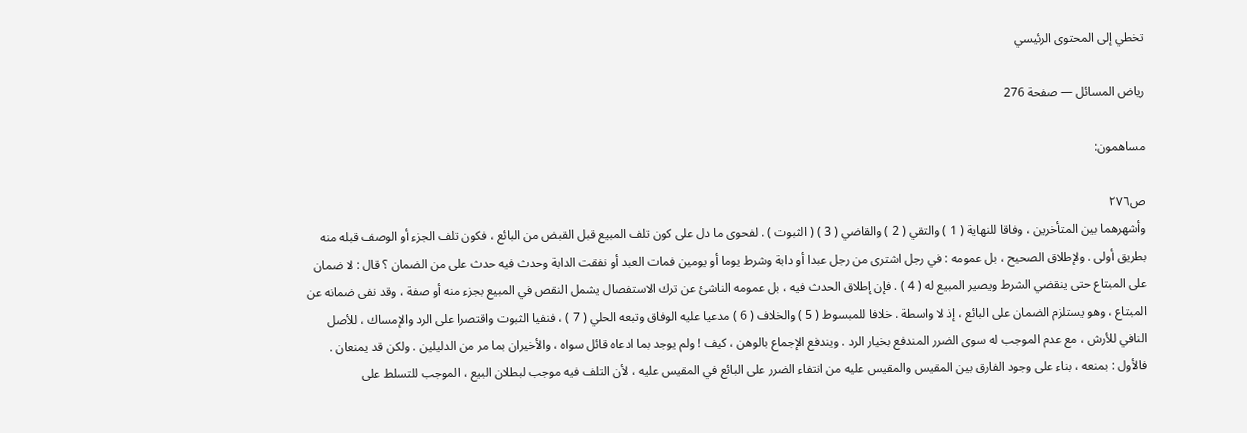تخطي إلى المحتوى الرئيسي

رياض المسائل — صفحة 276

مساهمون:

ص٢٧٦
وأشهرهما بين المتأخرين ، وفاقا للنهاية ( 1 ) والتقي ( 2 ) والقاضي ( 3 ) ( الثبوت ) . لفحوى ما دل على كون تلف المبيع قبل القبض من البائع ، فكون تلف الجزء أو الوصف قبله منه بطريق أولى . ولإطلاق الصحيح ، بل عمومه : في رجل اشترى من رجل عبدا أو دابة وشرط يوما أو يومين فمات العبد أو نفقت الدابة وحدث فيه حدث على من الضمان ؟ قال : لا ضمان على المبتاع حتى ينقضي الشرط ويصير المبيع له ( 4 ) . فإن إطلاق الحدث فيه ، بل عمومه الناشئ عن ترك الاستفصال يشمل النقص في المبيع بجزء منه أو صفة ، وقد نفى ضمانه عن المبتاع ، وهو يستلزم الضمان على البائع ، إذ لا واسطة . خلافا للمبسوط ( 5 ) والخلاف ( 6 ) مدعيا عليه الوفاق وتبعه الحلي ( 7 ) ، فنفيا الثبوت واقتصرا على الرد والإمساك ، للأصل النافي للأرش ، مع عدم الموجب له سوى الضرر المندفع بخيار الرد . ويندفع الإجماع بالوهن ، كيف ! ولم يوجد بما ادعاه قائل سواه ، والأخيران بما مر من الدليلين . ولكن قد يمنعان . فالأول : بمنعه ، بناء على وجود الفارق بين المقيس والمقيس عليه من انتفاء الضرر على البائع في المقيس عليه ، لأن التلف فيه موجب لبطلان البيع ، الموجب للتسلط على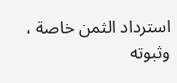استرداد الثمن خاصة ، وثبوته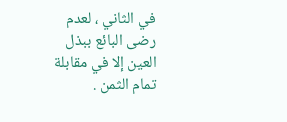في الثاني ، لعدم رضى البائع ببذل العين إلا في مقابلة تمام الثمن .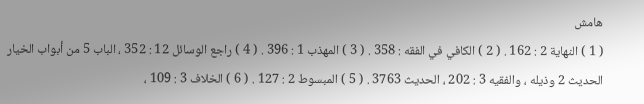هامش
( 1 ) النهاية 2 : 162 . ( 2 ) الكافي في الفقه : 358 . ( 3 ) المهذب 1 : 396 . ( 4 ) راجع الوسائل 12 : 352 ، الباب 5 من أبواب الخيار الحديث 2 وذيله ، والفقيه 3 : 202 ، الحديث 3763 . ( 5 ) المبسوط 2 : 127 . ( 6 ) الخلاف 3 : 109 ،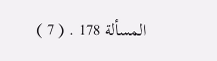المسألة 178 . ( 7 )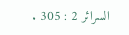السرائر 2 : 305 .